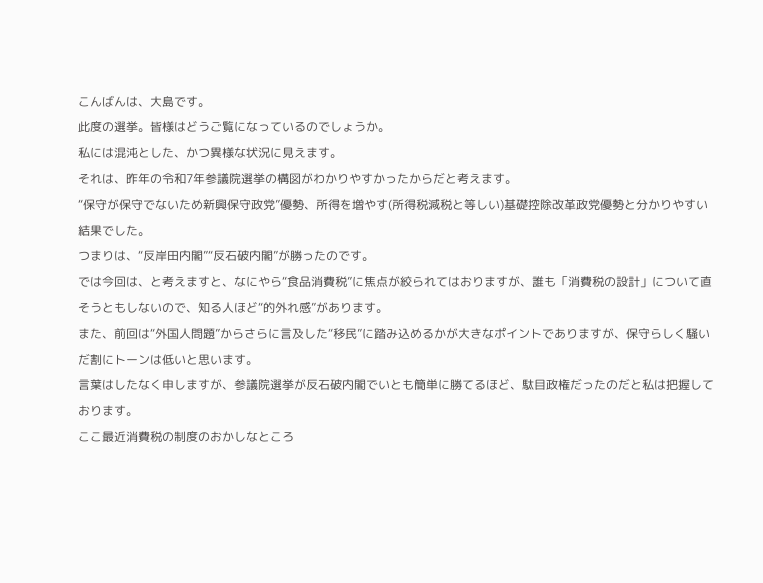こんばんは、大島です。
此度の選挙。皆様はどうご覧になっているのでしょうか。
私には混沌とした、かつ異様な状況に見えます。
それは、昨年の令和7年参議院選挙の構図がわかりやすかったからだと考えます。
“保守が保守でないため新興保守政党”優勢、所得を増やす(所得税減税と等しい)基礎控除改革政党優勢と分かりやすい結果でした。
つまりは、“反岸田内閣”“反石破内閣”が勝ったのです。
では今回は、と考えますと、なにやら“食品消費税”に焦点が絞られてはおりますが、誰も「消費税の設計」について直そうともしないので、知る人ほど“的外れ感”があります。
また、前回は“外国人問題”からさらに言及した“移民”に踏み込めるかが大きなポイントでありますが、保守らしく騒いだ割にトーンは低いと思います。
言葉はしたなく申しますが、参議院選挙が反石破内閣でいとも簡単に勝てるほど、駄目政権だったのだと私は把握しております。
ここ最近消費税の制度のおかしなところ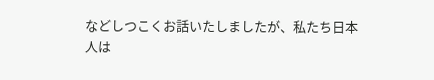などしつこくお話いたしましたが、私たち日本人は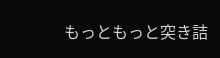もっともっと突き詰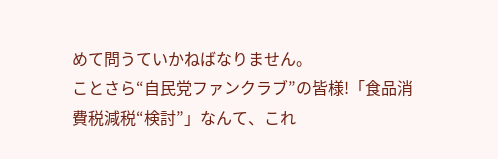めて問うていかねばなりません。
ことさら“自民党ファンクラブ”の皆様!「食品消費税減税“検討”」なんて、これ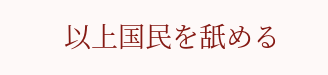以上国民を舐める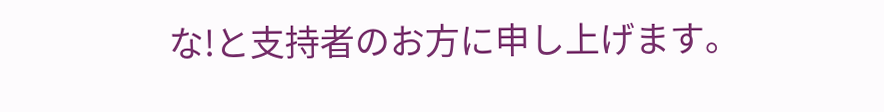な!と支持者のお方に申し上げます。